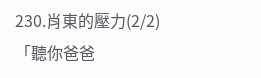230.肖東的壓力(2/2)
「聽你爸爸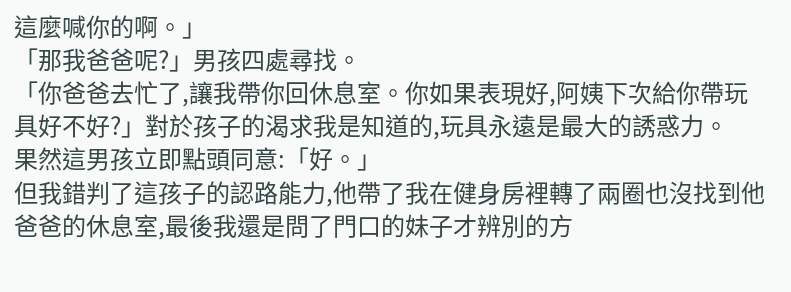這麼喊你的啊。」
「那我爸爸呢?」男孩四處尋找。
「你爸爸去忙了,讓我帶你回休息室。你如果表現好,阿姨下次給你帶玩具好不好?」對於孩子的渴求我是知道的,玩具永遠是最大的誘惑力。
果然這男孩立即點頭同意:「好。」
但我錯判了這孩子的認路能力,他帶了我在健身房裡轉了兩圈也沒找到他爸爸的休息室,最後我還是問了門口的妹子才辨別的方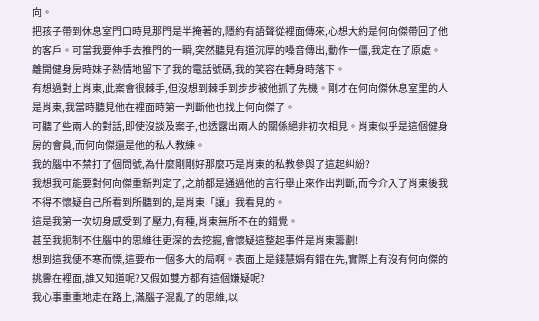向。
把孩子帶到休息室門口時見那門是半掩著的,隱約有語聲從裡面傳來,心想大約是何向傑帶回了他的客戶。可當我要伸手去推門的一瞬,突然聽見有道沉厚的嗓音傳出,動作一僵,我定在了原處。
離開健身房時妹子熱情地留下了我的電話號碼,我的笑容在轉身時落下。
有想過對上肖東,此案會很棘手,但沒想到棘手到步步被他抓了先機。剛才在何向傑休息室里的人是肖東,我當時聽見他在裡面時第一判斷他也找上何向傑了。
可聽了些兩人的對話,即使沒談及案子,也透露出兩人的關係絕非初次相見。肖東似乎是這個健身房的會員,而何向傑還是他的私人教練。
我的腦中不禁打了個問號,為什麼剛剛好那麼巧是肖東的私教參與了這起糾紛?
我想我可能要對何向傑重新判定了,之前都是通過他的言行舉止來作出判斷,而今介入了肖東後我不得不懷疑自己所看到所聽到的,是肖東「讓」我看見的。
這是我第一次切身感受到了壓力,有種,肖東無所不在的錯覺。
甚至我扼制不住腦中的思維往更深的去挖掘,會懷疑這整起事件是肖東籌劃!
想到這我便不寒而慄,這要布一個多大的局啊。表面上是錢慧娟有錯在先,實際上有沒有何向傑的挑釁在裡面,誰又知道呢?又假如雙方都有這個嫌疑呢?
我心事重重地走在路上,滿腦子混亂了的思維,以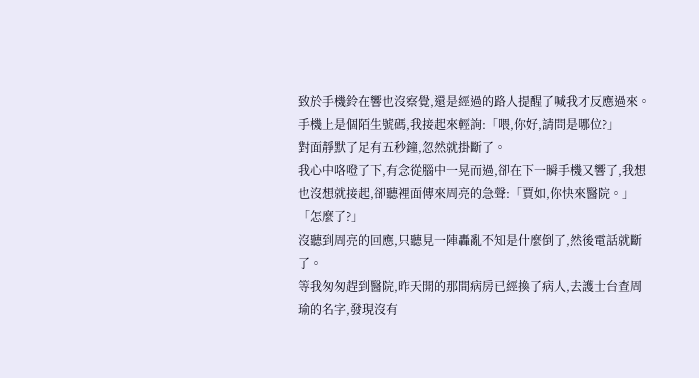致於手機鈴在響也沒察覺,還是經過的路人提醒了喊我才反應過來。
手機上是個陌生號碼,我接起來輕詢:「喂,你好,請問是哪位?」
對面靜默了足有五秒鐘,忽然就掛斷了。
我心中咯噔了下,有念從腦中一晃而過,卻在下一瞬手機又響了,我想也沒想就接起,卻聽裡面傳來周亮的急聲:「賈如,你快來醫院。」
「怎麼了?」
沒聽到周亮的回應,只聽見一陣轟亂不知是什麼倒了,然後電話就斷了。
等我匆匆趕到醫院,昨天開的那間病房已經換了病人,去護士台查周瑜的名字,發現沒有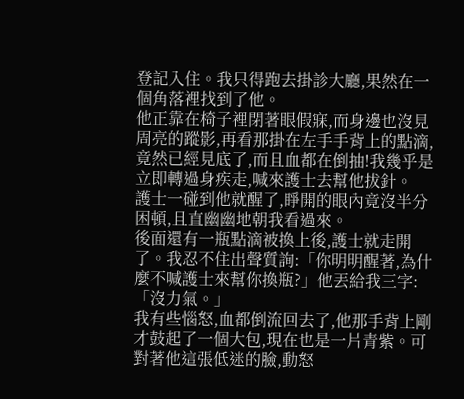登記入住。我只得跑去掛診大廳,果然在一個角落裡找到了他。
他正靠在椅子裡閉著眼假寐,而身邊也沒見周亮的蹤影,再看那掛在左手手背上的點滴,竟然已經見底了,而且血都在倒抽!我幾乎是立即轉過身疾走,喊來護士去幫他拔針。
護士一碰到他就醒了,睜開的眼內竟沒半分困頓,且直幽幽地朝我看過來。
後面還有一瓶點滴被換上後,護士就走開了。我忍不住出聲質詢:「你明明醒著,為什麼不喊護士來幫你換瓶?」他丟給我三字:「沒力氣。」
我有些惱怒,血都倒流回去了,他那手背上剛才鼓起了一個大包,現在也是一片青紫。可對著他這張低迷的臉,動怒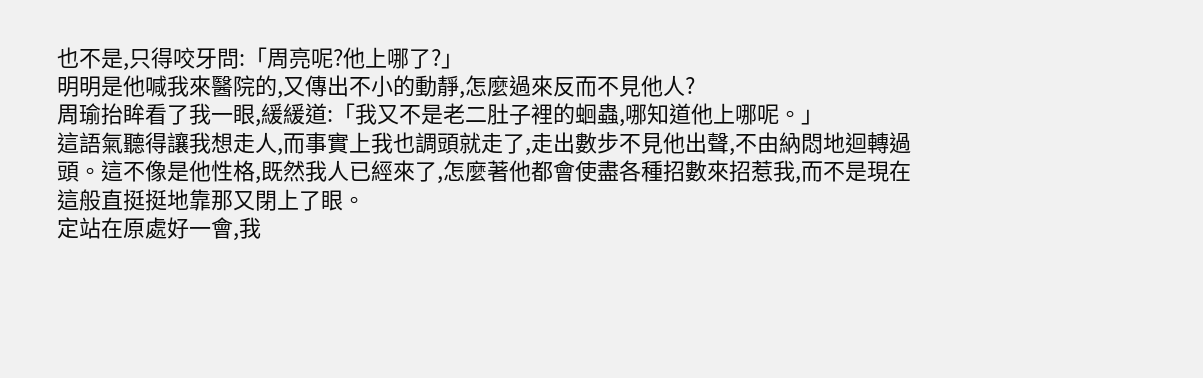也不是,只得咬牙問:「周亮呢?他上哪了?」
明明是他喊我來醫院的,又傳出不小的動靜,怎麼過來反而不見他人?
周瑜抬眸看了我一眼,緩緩道:「我又不是老二肚子裡的蛔蟲,哪知道他上哪呢。」
這語氣聽得讓我想走人,而事實上我也調頭就走了,走出數步不見他出聲,不由納悶地迴轉過頭。這不像是他性格,既然我人已經來了,怎麼著他都會使盡各種招數來招惹我,而不是現在這般直挺挺地靠那又閉上了眼。
定站在原處好一會,我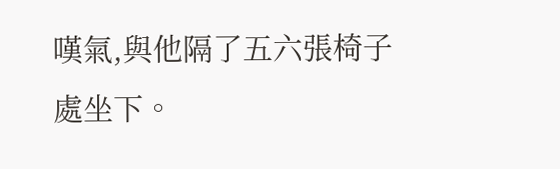嘆氣,與他隔了五六張椅子處坐下。